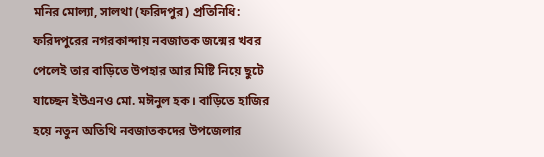মনির মোল্যা, সালথা (ফরিদপুর) প্রতিনিধি:
ফরিদপুরের নগরকান্দায় নবজাতক জন্মের খবর পেলেই তার বাড়িতে উপহার আর মিষ্টি নিয়ে ছুটে যাচ্ছেন ইউএনও মো. মঈনুল হক। বাড়িতে হাজির হয়ে নতুন অতিথি নবজাতকদের উপজেলার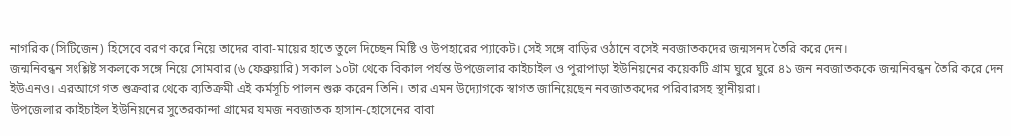নাগরিক (সিটিজেন) হিসেবে বরণ করে নিয়ে তাদের বাবা-মায়ের হাতে তুলে দিচ্ছেন মিষ্টি ও উপহারের প্যাকেট। সেই সঙ্গে বাড়ির ওঠানে বসেই নবজাতকদের জন্মসনদ তৈরি করে দেন।
জন্মনিবন্ধন সংশ্লিষ্ট সকলকে সঙ্গে নিয়ে সোমবার (৬ ফেব্রুয়ারি) সকাল ১০টা থেকে বিকাল পর্যন্ত উপজেলার কাইচাইল ও পুরাপাড়া ইউনিয়নের কয়েকটি গ্রাম ঘুরে ঘুরে ৪১ জন নবজাতককে জন্মনিবন্ধন তৈরি করে দেন ইউএনও। এরআগে গত শুক্রবার থেকে ব্যতিক্রমী এই কর্মসূচি পালন শুরু করেন তিনি। তার এমন উদ্যোগকে স্বাগত জানিয়েছেন নবজাতকদের পরিবারসহ স্থানীয়রা।
উপজেলার কাইচাইল ইউনিয়নের সুতেরকান্দা গ্রামের যমজ নবজাতক হাসান-হোসেনের বাবা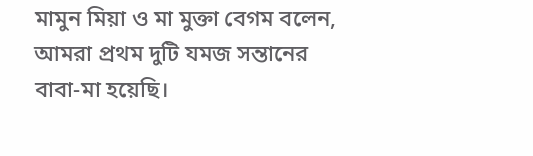মামুন মিয়া ও মা মুক্তা বেগম বলেন, আমরা প্রথম দুটি যমজ সন্তানের বাবা-মা হয়েছি।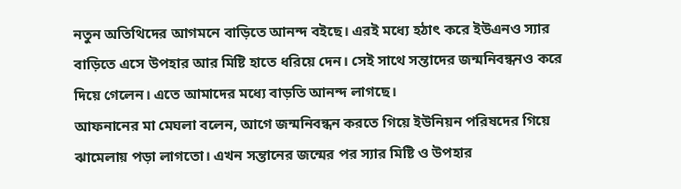নতুন অতিথিদের আগমনে বাড়িতে আনন্দ বইছে। এরই মধ্যে হঠাৎ করে ইউএনও স্যার বাড়িতে এসে উপহার আর মিষ্টি হাতে ধরিয়ে দেন। সেই সাথে সন্তাদের জন্মনিবন্ধনও করে দিয়ে গেলেন। এতে আমাদের মধ্যে বাড়তি আনন্দ লাগছে।
আফনানের মা মেঘলা বলেন, আগে জন্মনিবন্ধন করতে গিয়ে ইউনিয়ন পরিষদের গিয়ে ঝামেলায় পড়া লাগতো। এখন সন্তানের জন্মের পর স্যার মিষ্টি ও উপহার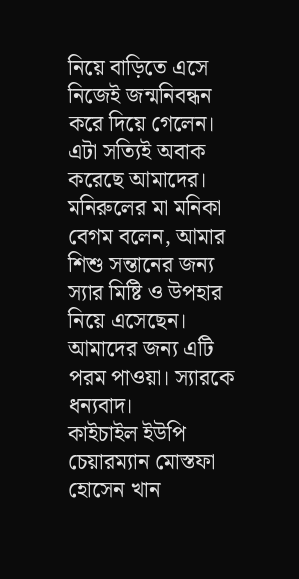নিয়ে বাড়িতে এসে নিজেই জন্মনিবন্ধন করে দিয়ে গেলেন। এটা সত্যিই অবাক করেছে আমাদের। মনিরুলের মা মনিকা বেগম বলেন, আমার শিশু সন্তানের জন্য স্যার মিষ্টি ও উপহার নিয়ে এসেছেন। আমাদের জন্য এটি পরম পাওয়া। স্যারকে ধন্যবাদ।
কাইচাইল ইউপি চেয়ারম্যান মোস্তফা হোসেন খান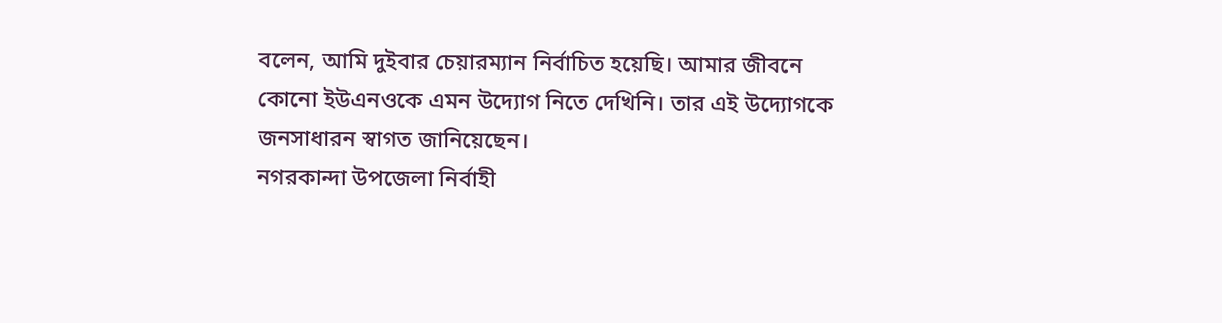বলেন, আমি দুইবার চেয়ারম্যান নির্বাচিত হয়েছি। আমার জীবনে কোনো ইউএনওকে এমন উদ্যোগ নিতে দেখিনি। তার এই উদ্যোগকে জনসাধারন স্বাগত জানিয়েছেন।
নগরকান্দা উপজেলা নির্বাহী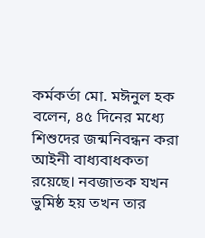কর্মকর্তা মো. মঈনুল হক বলেন, ৪৫ দিনের মধ্যে শিশুদের জন্মনিবন্ধন করা আইনী বাধ্যবাধকতা রয়েছে। নবজাতক যখন ভুমিষ্ঠ হয় তখন তার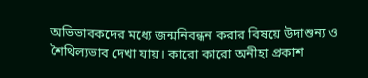অভিভাবকদের মধ্যে জন্মনিবন্ধন করার বিষয়ে উদাশুন্য ও শৈথিল্যভাব দেখা যায়। কারো কারো অনীহা প্রকাশ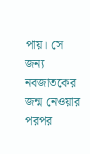পায়। সে জন্য নবজাতকের জন্ম নেওয়ার পরপর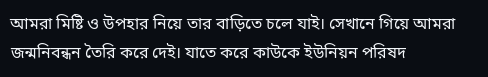আমরা মিষ্টি ও উপহার নিয়ে তার বাড়িতে চলে যাই। সেখানে গিয়ে আমরা জন্মনিবন্ধন তৈরি করে দেই। যাতে করে কাউকে ইউনিয়ন পরিষদ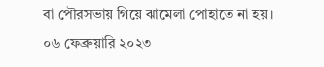বা পৌরসভায় গিয়ে ঝামেলা পোহাতে না হয়।
০৬ ফেব্রুয়ারি ২০২৩